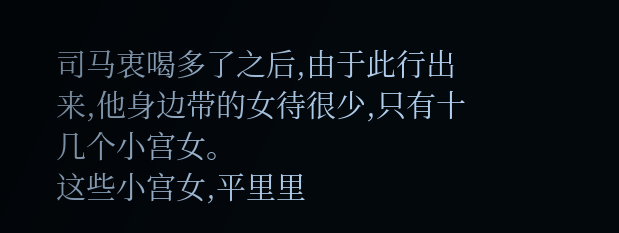司马衷喝多了之后,由于此行出来,他身边带的女待很少,只有十几个小宫女。
这些小宫女,平里里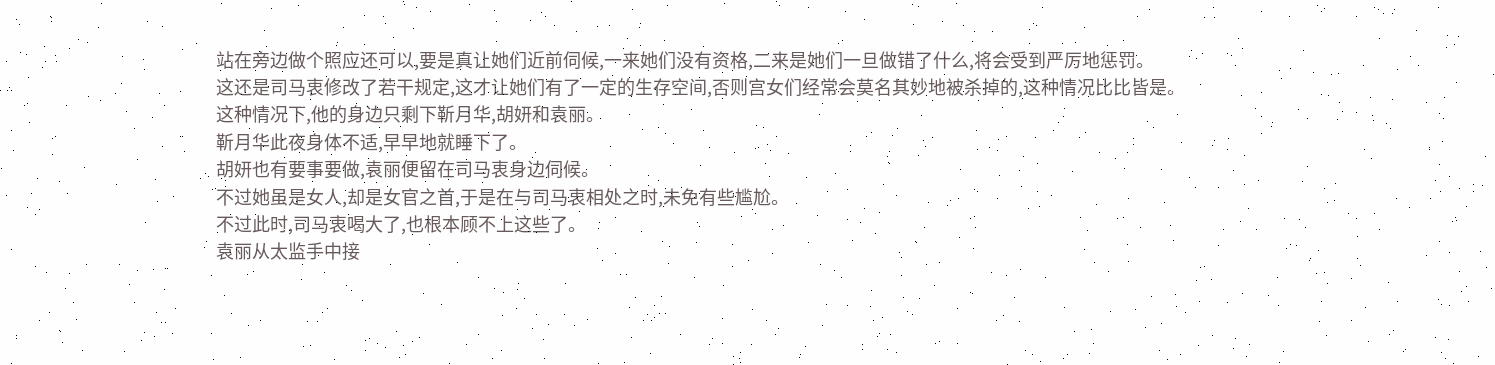站在旁边做个照应还可以,要是真让她们近前伺候,一来她们没有资格,二来是她们一旦做错了什么,将会受到严厉地惩罚。
这还是司马衷修改了若干规定,这才让她们有了一定的生存空间,否则宫女们经常会莫名其妙地被杀掉的,这种情况比比皆是。
这种情况下,他的身边只剩下靳月华,胡妍和袁丽。
靳月华此夜身体不适,早早地就睡下了。
胡妍也有要事要做,袁丽便留在司马衷身边伺候。
不过她虽是女人,却是女官之首,于是在与司马衷相处之时,未免有些尴尬。
不过此时,司马衷喝大了,也根本顾不上这些了。
袁丽从太监手中接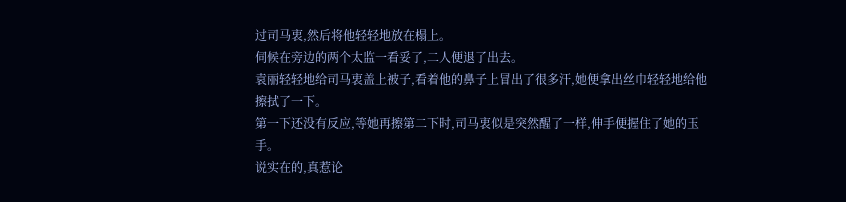过司马衷,然后将他轻轻地放在榻上。
伺候在旁边的两个太监一看妥了,二人便退了出去。
袁丽轻轻地给司马衷盖上被子,看着他的鼻子上冒出了很多汗,她便拿出丝巾轻轻地给他擦拭了一下。
第一下还没有反应,等她再擦第二下时,司马衷似是突然醒了一样,伸手便握住了她的玉手。
说实在的,真惹论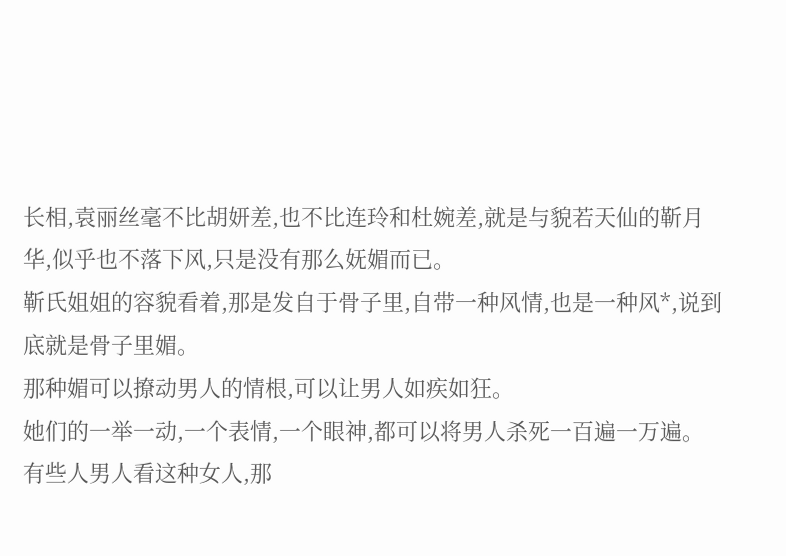长相,袁丽丝毫不比胡妍差,也不比连玲和杜婉差,就是与貌若天仙的靳月华,似乎也不落下风,只是没有那么妩媚而已。
靳氏姐姐的容貌看着,那是发自于骨子里,自带一种风情,也是一种风*,说到底就是骨子里媚。
那种媚可以撩动男人的情根,可以让男人如疾如狂。
她们的一举一动,一个表情,一个眼神,都可以将男人杀死一百遍一万遍。
有些人男人看这种女人,那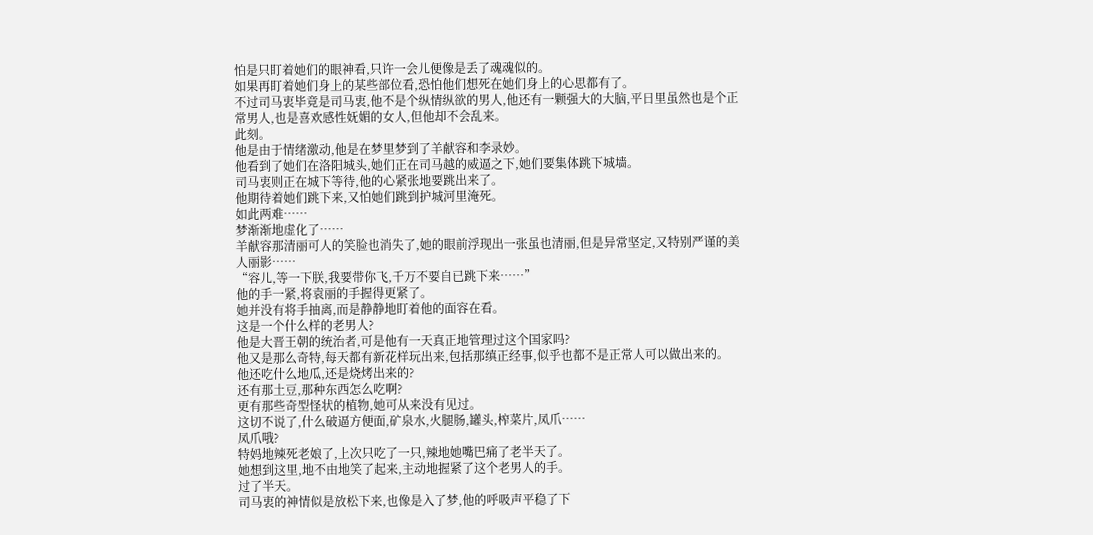怕是只盯着她们的眼神看,只许一会儿便像是丢了魂魂似的。
如果再盯着她们身上的某些部位看,恐怕他们想死在她们身上的心思都有了。
不过司马衷毕竟是司马衷,他不是个纵情纵欲的男人,他还有一颗强大的大脑,平日里虽然也是个正常男人,也是喜欢感性妩媚的女人,但他却不会乱来。
此刻。
他是由于情绪激动,他是在梦里梦到了羊献容和李录妙。
他看到了她们在洛阳城头,她们正在司马越的威逼之下,她们要集体跳下城墙。
司马衷则正在城下等待,他的心紧张地要跳出来了。
他期待着她们跳下来,又怕她们跳到护城河里淹死。
如此两难……
梦渐渐地虚化了……
羊献容那清丽可人的笑脸也消失了,她的眼前浮现出一张虽也清丽,但是异常坚定,又特别严谨的美人丽影……
“容儿,等一下朕,我要带你飞,千万不要自已跳下来……”
他的手一紧,将袁丽的手握得更紧了。
她并没有将手抽离,而是静静地盯着他的面容在看。
这是一个什么样的老男人?
他是大晋王朝的统治者,可是他有一天真正地管理过这个国家吗?
他又是那么奇特,每天都有新花样玩出来,包括那缜正经事,似乎也都不是正常人可以做出来的。
他还吃什么地瓜,还是烧烤出来的?
还有那土豆,那种东西怎么吃啊?
更有那些奇型怪状的植物,她可从来没有见过。
这切不说了,什么破逼方便面,矿泉水,火腿肠,罐头,榨菜片,凤爪……
凤爪哦?
特妈地辣死老娘了,上次只吃了一只,辣地她嘴巴痛了老半天了。
她想到这里,地不由地笑了起来,主动地握紧了这个老男人的手。
过了半天。
司马衷的神情似是放松下来,也像是入了梦,他的呼吸声平稳了下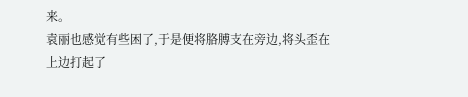来。
袁丽也感觉有些困了,于是便将胳膊支在旁边,将头歪在上边打起了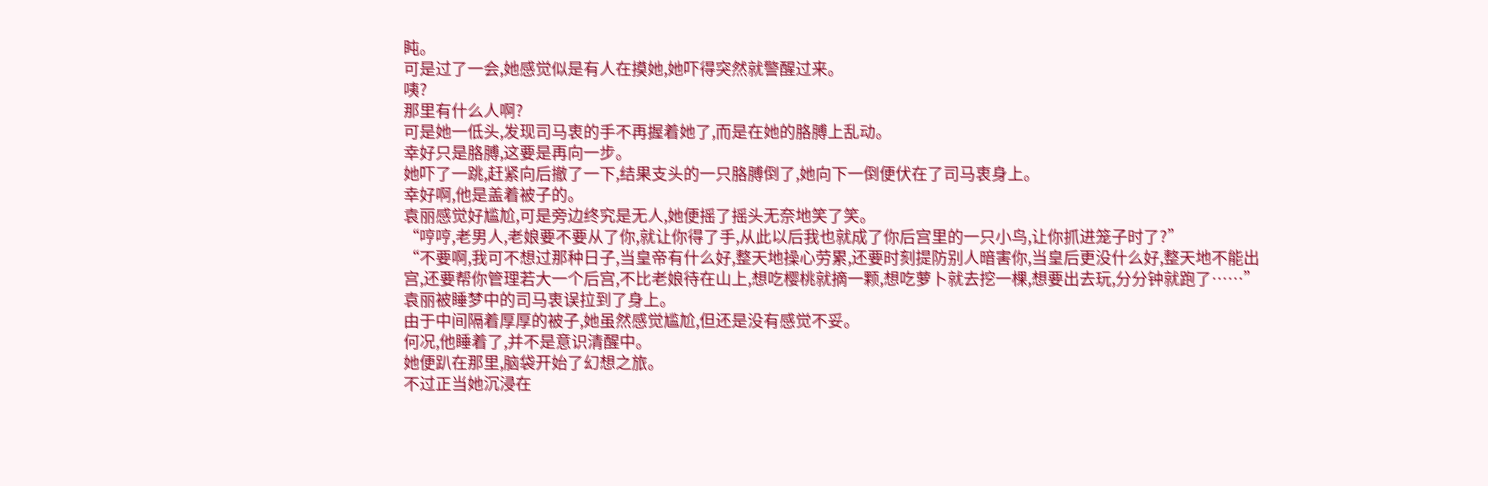盹。
可是过了一会,她感觉似是有人在摸她,她吓得突然就警醒过来。
咦?
那里有什么人啊?
可是她一低头,发现司马衷的手不再握着她了,而是在她的胳膊上乱动。
幸好只是胳膊,这要是再向一步。
她吓了一跳,赶紧向后撤了一下,结果支头的一只胳膊倒了,她向下一倒便伏在了司马衷身上。
幸好啊,他是盖着被子的。
袁丽感觉好尴尬,可是旁边终究是无人,她便摇了摇头无奈地笑了笑。
“哼哼,老男人,老娘要不要从了你,就让你得了手,从此以后我也就成了你后宫里的一只小鸟,让你抓进笼子时了?”
“不要啊,我可不想过那种日子,当皇帝有什么好,整天地操心劳累,还要时刻提防别人暗害你,当皇后更没什么好,整天地不能出宫,还要帮你管理若大一个后宫,不比老娘待在山上,想吃樱桃就摘一颗,想吃萝卜就去挖一棵,想要出去玩,分分钟就跑了……”
袁丽被睡梦中的司马衷误拉到了身上。
由于中间隔着厚厚的被子,她虽然感觉尴尬,但还是没有感觉不妥。
何况,他睡着了,并不是意识清醒中。
她便趴在那里,脑袋开始了幻想之旅。
不过正当她沉浸在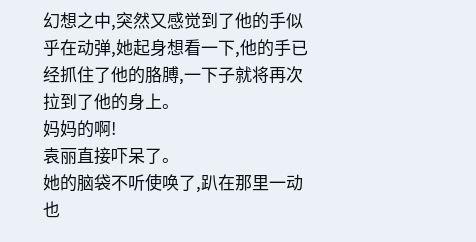幻想之中,突然又感觉到了他的手似乎在动弹,她起身想看一下,他的手已经抓住了他的胳膊,一下子就将再次拉到了他的身上。
妈妈的啊!
袁丽直接吓呆了。
她的脑袋不听使唤了,趴在那里一动也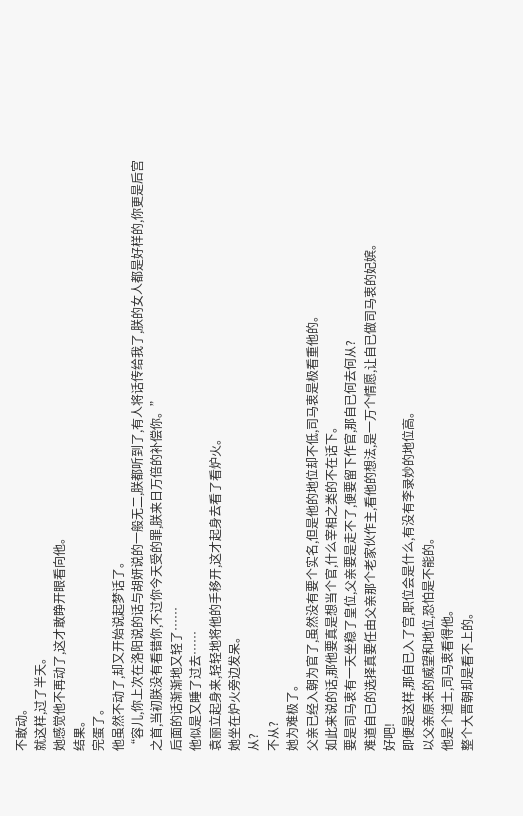不敢动。
就这样,过了半天。
她感觉他不再动了,这才敢睁开眼看向他。
结果。
完蛋了。
他虽然不动了,却又开始说起梦话了。
“容儿,你上次在洛阳说的话与胡妍说的一般无二,朕都听到了,有人将话传给我了,朕的女人都是好样的,你更是后宫之首,当初朕没有看错你,不过你今天受的罪,朕来日万倍的补偿你。”
后面的话渐渐地又轻了……
他似是又睡了过去……
袁丽立起身来,轻轻地将他的手移开,这才起身去看了看炉火。
她坐在炉火旁边发呆。
从?
不从?
她为难极了。
父亲已经入朝为官了,虽然没有要个实名,但是他的地位却不低,司马衷是极看重他的。
如此来说的话,那他要真是想当个官,什么宰相之类的不在话下。
要是司马衷有一天坐稳了皇位,父亲要是走不了,便要留下作官,那自已何去何从?
难道自已的选择真要任由父亲那个老家伙作主,看他的想法,是一万个情愿,让自已做司马衷的妃嫔。
好吧!
即便是这样,那自已入了宫,职位会是什么,有没有李录妙的地位高。
以父亲原来的威望和地位,恐怕是不能的。
他是个道士,司马衷看得他。
整个大晋朝却是看不上的。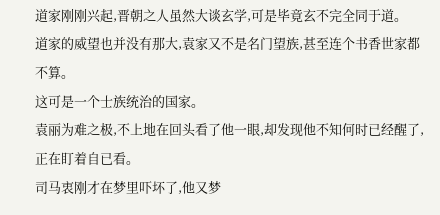道家刚刚兴起,晋朝之人虽然大谈玄学,可是毕竟玄不完全同于道。
道家的威望也并没有那大,袁家又不是名门望族,甚至连个书香世家都不算。
这可是一个士族统治的国家。
袁丽为难之极,不上地在回头看了他一眼,却发现他不知何时已经醒了,正在盯着自已看。
司马衷刚才在梦里吓坏了,他又梦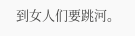到女人们要跳河。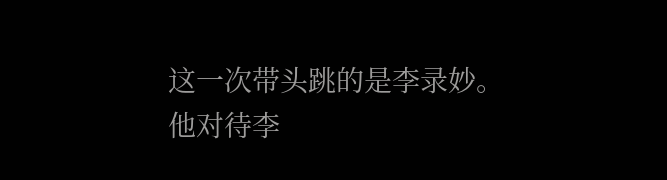这一次带头跳的是李录妙。
他对待李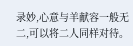录妙,心意与羊献容一般无二,可以将二人同样对待。